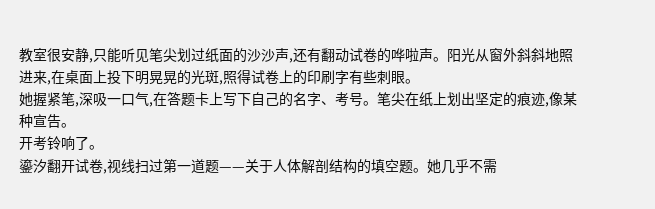教室很安静,只能听见笔尖划过纸面的沙沙声,还有翻动试卷的哗啦声。阳光从窗外斜斜地照进来,在桌面上投下明晃晃的光斑,照得试卷上的印刷字有些刺眼。
她握紧笔,深吸一口气,在答题卡上写下自己的名字、考号。笔尖在纸上划出坚定的痕迹,像某种宣告。
开考铃响了。
鎏汐翻开试卷,视线扫过第一道题——关于人体解剖结构的填空题。她几乎不需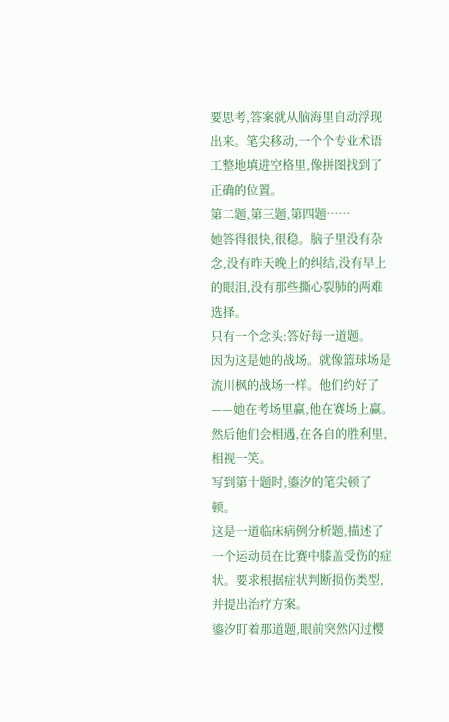要思考,答案就从脑海里自动浮现出来。笔尖移动,一个个专业术语工整地填进空格里,像拼图找到了正确的位置。
第二题,第三题,第四题……
她答得很快,很稳。脑子里没有杂念,没有昨天晚上的纠结,没有早上的眼泪,没有那些撕心裂肺的两难选择。
只有一个念头:答好每一道题。
因为这是她的战场。就像篮球场是流川枫的战场一样。他们约好了——她在考场里赢,他在赛场上赢。然后他们会相遇,在各自的胜利里,相视一笑。
写到第十题时,鎏汐的笔尖顿了顿。
这是一道临床病例分析题,描述了一个运动员在比赛中膝盖受伤的症状。要求根据症状判断损伤类型,并提出治疗方案。
鎏汐盯着那道题,眼前突然闪过樱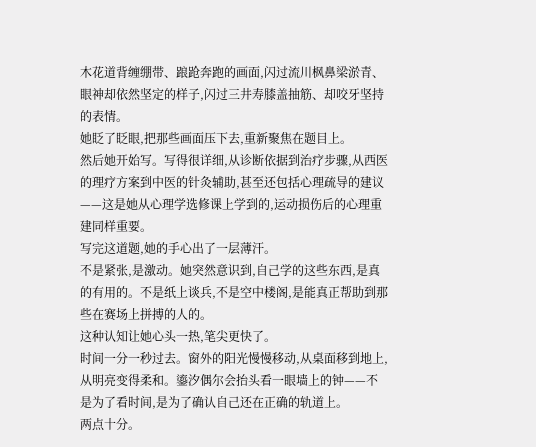木花道背缠绷带、踉跄奔跑的画面,闪过流川枫鼻梁淤青、眼神却依然坚定的样子,闪过三井寿膝盖抽筋、却咬牙坚持的表情。
她眨了眨眼,把那些画面压下去,重新聚焦在题目上。
然后她开始写。写得很详细,从诊断依据到治疗步骤,从西医的理疗方案到中医的针灸辅助,甚至还包括心理疏导的建议——这是她从心理学选修课上学到的,运动损伤后的心理重建同样重要。
写完这道题,她的手心出了一层薄汗。
不是紧张,是激动。她突然意识到,自己学的这些东西,是真的有用的。不是纸上谈兵,不是空中楼阁,是能真正帮助到那些在赛场上拼搏的人的。
这种认知让她心头一热,笔尖更快了。
时间一分一秒过去。窗外的阳光慢慢移动,从桌面移到地上,从明亮变得柔和。鎏汐偶尔会抬头看一眼墙上的钟——不是为了看时间,是为了确认自己还在正确的轨道上。
两点十分。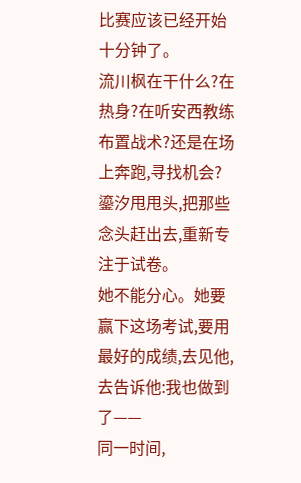比赛应该已经开始十分钟了。
流川枫在干什么?在热身?在听安西教练布置战术?还是在场上奔跑,寻找机会?
鎏汐甩甩头,把那些念头赶出去,重新专注于试卷。
她不能分心。她要赢下这场考试,要用最好的成绩,去见他,去告诉他:我也做到了——
同一时间,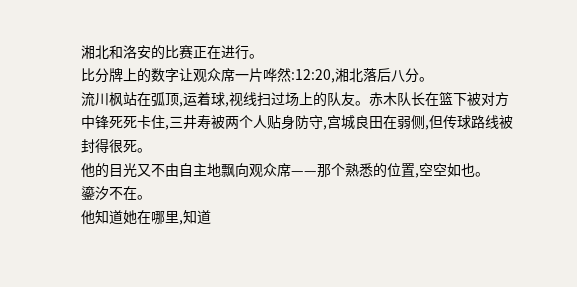湘北和洛安的比赛正在进行。
比分牌上的数字让观众席一片哗然:12:20,湘北落后八分。
流川枫站在弧顶,运着球,视线扫过场上的队友。赤木队长在篮下被对方中锋死死卡住,三井寿被两个人贴身防守,宫城良田在弱侧,但传球路线被封得很死。
他的目光又不由自主地飘向观众席——那个熟悉的位置,空空如也。
鎏汐不在。
他知道她在哪里,知道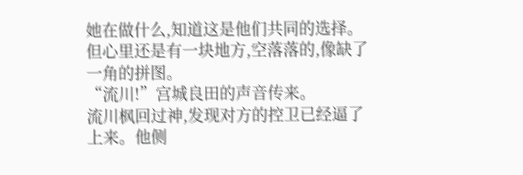她在做什么,知道这是他们共同的选择。但心里还是有一块地方,空落落的,像缺了一角的拼图。
“流川!”宫城良田的声音传来。
流川枫回过神,发现对方的控卫已经逼了上来。他侧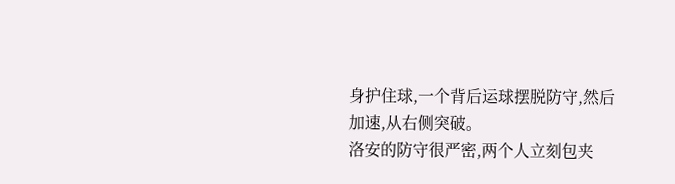身护住球,一个背后运球摆脱防守,然后加速,从右侧突破。
洛安的防守很严密,两个人立刻包夹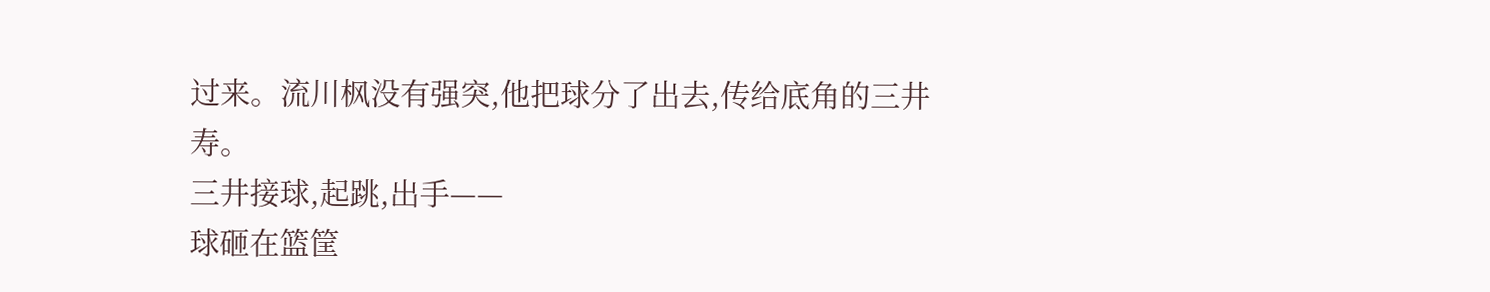过来。流川枫没有强突,他把球分了出去,传给底角的三井寿。
三井接球,起跳,出手——
球砸在篮筐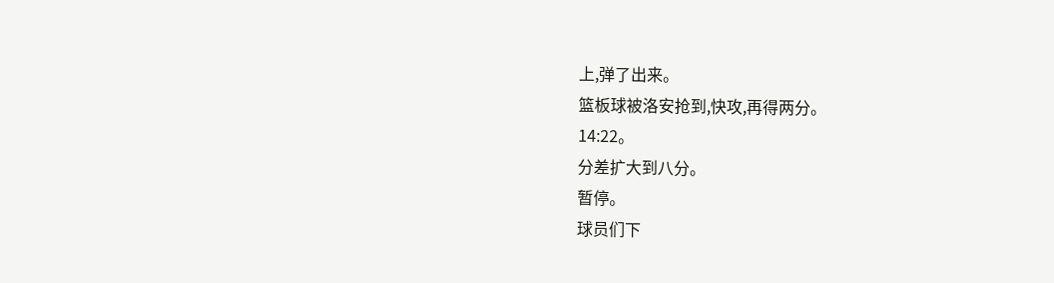上,弹了出来。
篮板球被洛安抢到,快攻,再得两分。
14:22。
分差扩大到八分。
暂停。
球员们下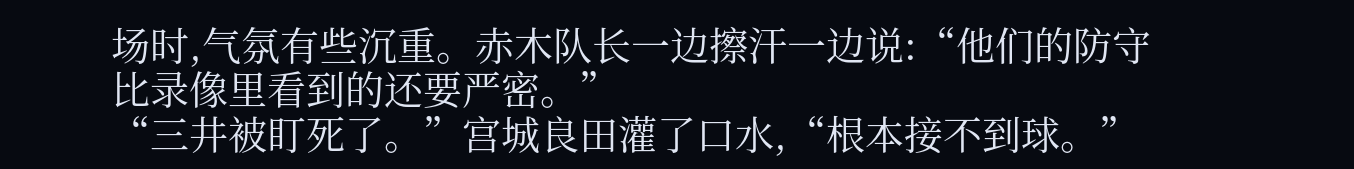场时,气氛有些沉重。赤木队长一边擦汗一边说:“他们的防守比录像里看到的还要严密。”
“三井被盯死了。”宫城良田灌了口水,“根本接不到球。”